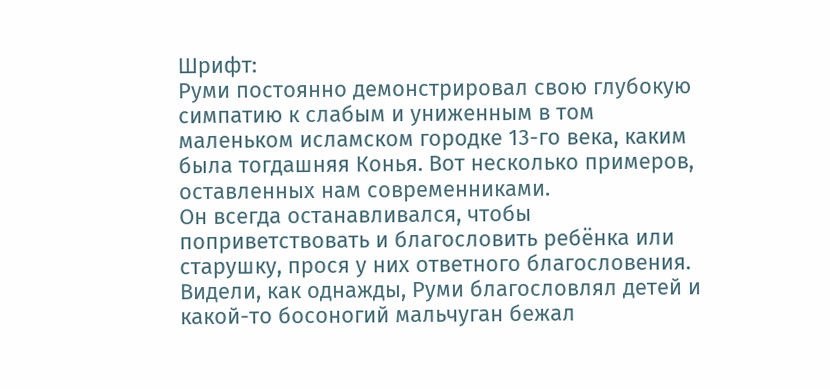Шрифт:
Руми постоянно демонстрировал свою глубокую симпатию к слабым и униженным в том маленьком исламском городке 13-го века, каким была тогдашняя Конья. Вот несколько примеров, оставленных нам современниками.
Он всегда останавливался, чтобы поприветствовать и благословить ребёнка или старушку, прося у них ответного благословения. Видели, как однажды, Руми благословлял детей и какой-то босоногий мальчуган бежал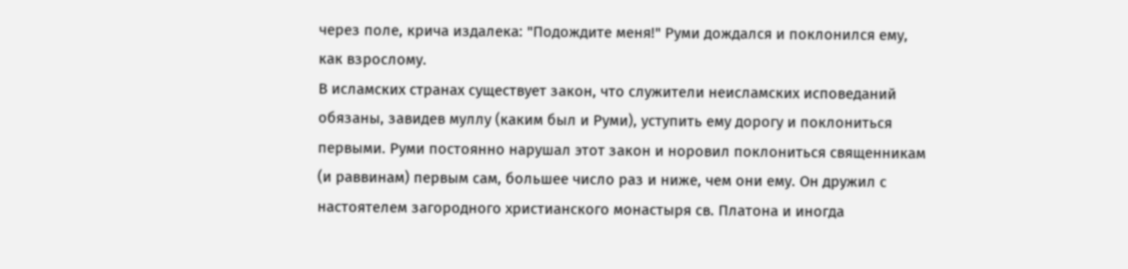через поле, крича издалека: "Подождите меня!" Руми дождался и поклонился ему, как взрослому.
В исламских странах существует закон, что служители неисламских исповеданий обязаны, завидев муллу (каким был и Руми), уступить ему дорогу и поклониться первыми. Руми постоянно нарушал этот закон и норовил поклониться священникам (и раввинам) первым сам, большее число раз и ниже, чем они ему. Он дружил с настоятелем загородного христианского монастыря св. Платона и иногда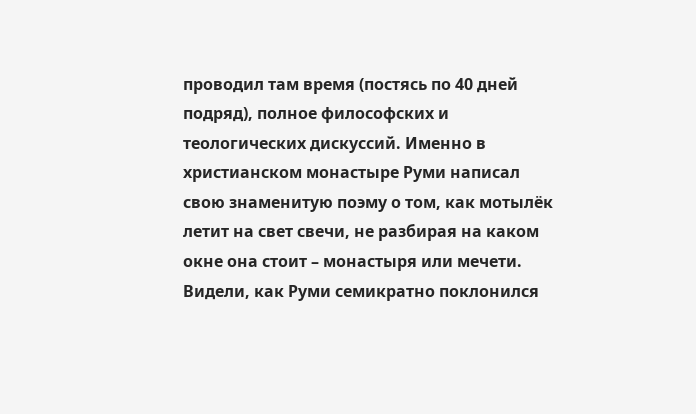проводил там время (постясь по 40 дней подряд), полное философских и теологических дискуссий. Именно в христианском монастыре Руми написал свою знаменитую поэму о том, как мотылёк летит на свет свечи, не разбирая на каком окне она стоит – монастыря или мечети.
Видели, как Руми семикратно поклонился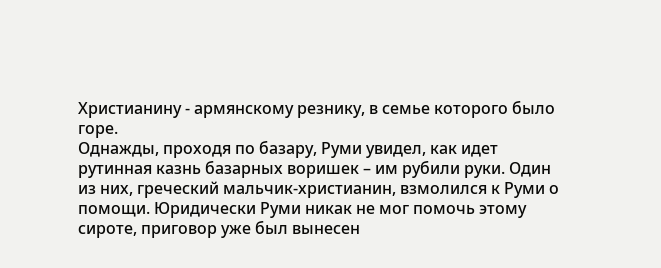Христианину - армянскому резнику, в семье которого было горе.
Однажды, проходя по базару, Руми увидел, как идет рутинная казнь базарных воришек – им рубили руки. Один из них, греческий мальчик-христианин, взмолился к Руми о помощи. Юридически Руми никак не мог помочь этому сироте, приговор уже был вынесен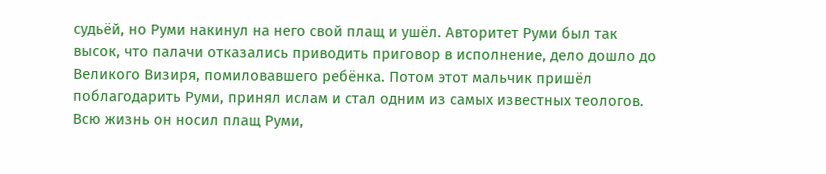судьёй, но Руми накинул на него свой плащ и ушёл. Авторитет Руми был так высок, что палачи отказались приводить приговор в исполнение, дело дошло до Великого Визиря, помиловавшего ребёнка. Потом этот мальчик пришёл поблагодарить Руми, принял ислам и стал одним из самых известных теологов. Всю жизнь он носил плащ Руми,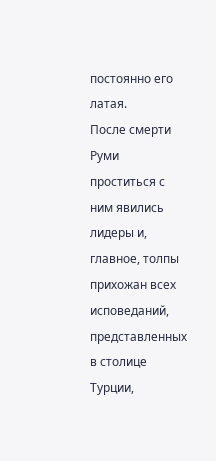постоянно его латая.
После смерти Руми проститься с ним явились лидеры и, главное, толпы прихожан всех исповеданий, представленных в столице Турции,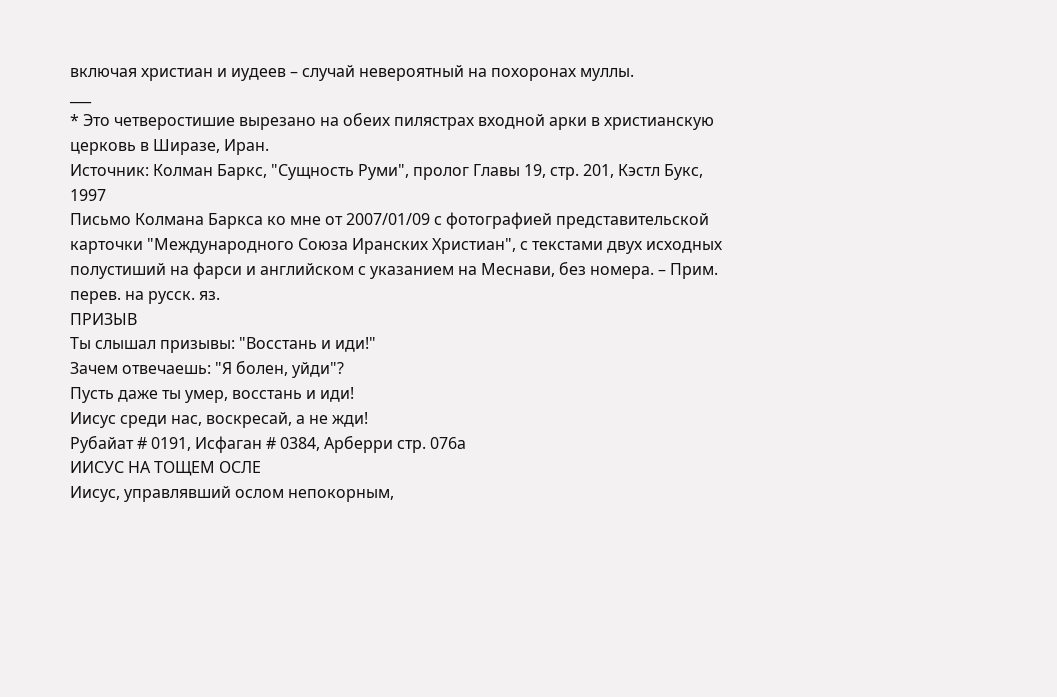включая христиан и иудеев – случай невероятный на похоронах муллы.
___
* Это четверостишие вырезано на обеих пилястрах входной арки в христианскую церковь в Ширазе, Иран.
Источник: Колман Баркс, "Сущность Руми", пролог Главы 19, стр. 201, Кэстл Букс, 1997
Письмо Колмана Баркса ко мне от 2007/01/09 с фотографией представительской карточки "Международного Союза Иранских Христиан", с текстами двух исходных полустиший на фарси и английском с указанием на Меснави, без номера. – Прим. перев. на русск. яз.
ПРИЗЫВ
Ты слышал призывы: "Восстань и иди!"
Зачем отвечаешь: "Я болен, уйди"?
Пусть даже ты умер, восстань и иди!
Иисус среди нас, воскресай, а не жди!
Рубайат # 0191, Исфаган # 0384, Арберри стр. 076а
ИИСУС НА ТОЩЕМ ОСЛЕ
Иисус, управлявший ослом непокорным,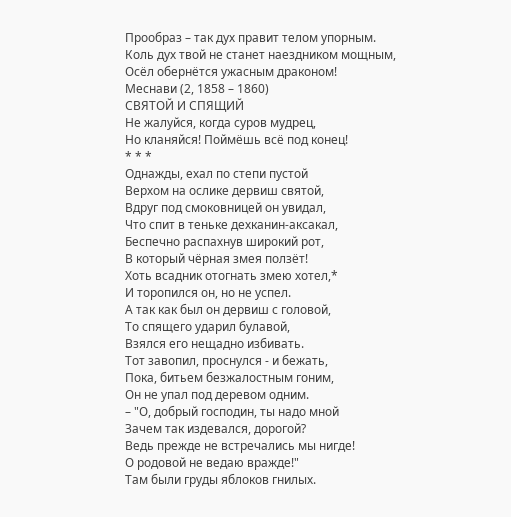Прообраз – так дух правит телом упорным.
Коль дух твой не станет наездником мощным,
Осёл обернётся ужасным драконом!
Меснави (2, 1858 – 1860)
СВЯТОЙ И СПЯЩИЙ
Не жалуйся, когда суров мудрец,
Но кланяйся! Поймёшь всё под конец!
* * *
Oднажды, ехал по степи пустой
Верхом на ослике дервиш святой,
Вдруг под смоковницей он увидал,
Что спит в теньке дехканин-аксакал,
Беспечно распахнув широкий рот,
В который чёрная змея ползёт!
Хоть всадник отогнать змею хотел,*
И торопился он, но не успел.
А так как был он дервиш с головой,
То спящего ударил булавой,
Взялся его нещадно избивать.
Тот завопил, проснулся - и бежать,
Пока, битьем безжалостным гоним,
Он не упал под деревом одним.
– "О, добрый господин, ты надо мной
Зачем так издевался, дорогой?
Ведь прежде не встречались мы нигде!
О родовой не ведаю вражде!"
Там были груды яблоков гнилых.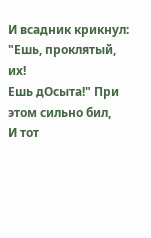И всадник крикнул: "Ешь, проклятый, их!
Ешь дОсыта!" При этом сильно бил,
И тот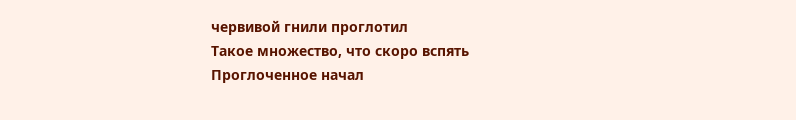червивой гнили проглотил
Такое множество, что скоро вспять
Проглоченное начал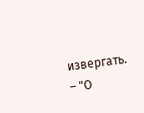извергать.
– "О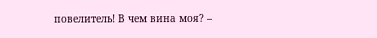повелитель! В чем вина моя? –